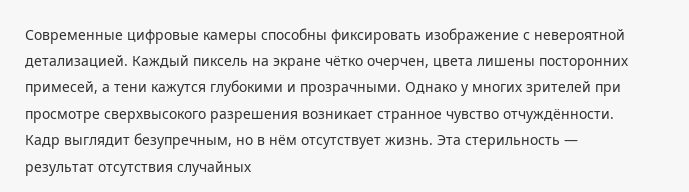Современные цифровые камеры способны фиксировать изображение с невероятной детализацией. Каждый пиксель на экране чётко очерчен, цвета лишены посторонних примесей, а тени кажутся глубокими и прозрачными. Однако у многих зрителей при просмотре сверхвысокого разрешения возникает странное чувство отчуждённости. Кадр выглядит безупречным, но в нём отсутствует жизнь. Эта стерильность — результат отсутствия случайных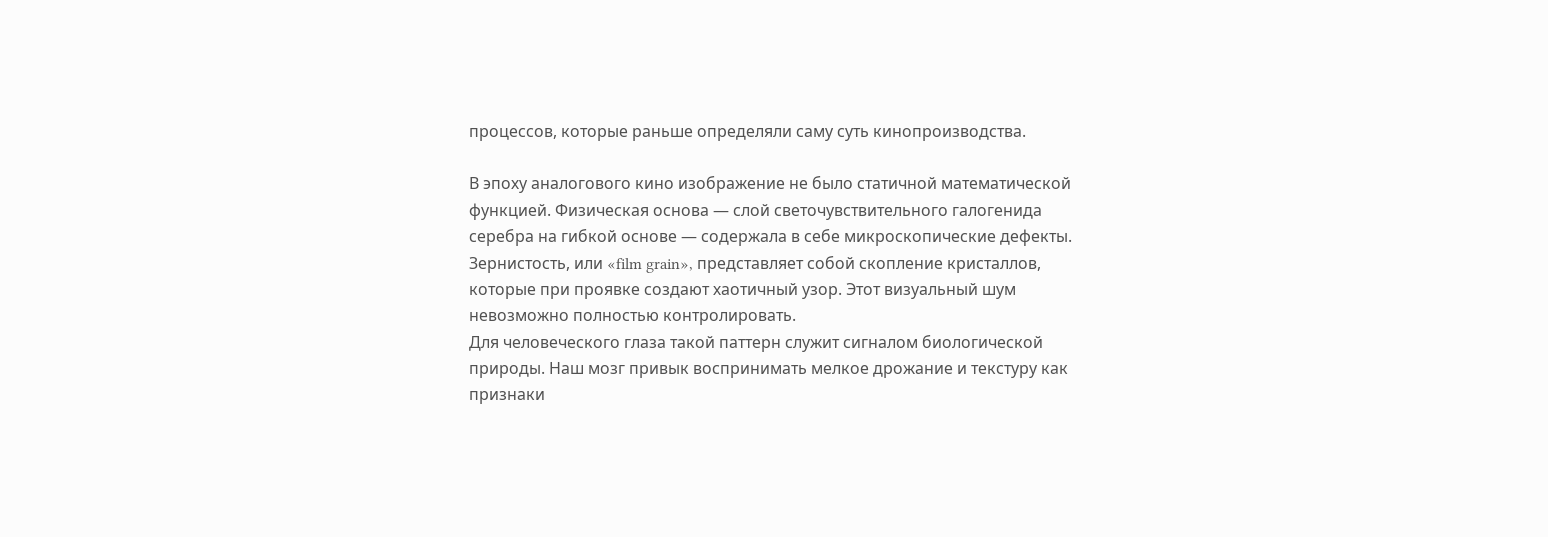процессов, которые раньше определяли саму суть кинопроизводства.

В эпоху аналогового кино изображение не было статичной математической функцией. Физическая основа — слой светочувствительного галогенида серебра на гибкой основе — содержала в себе микроскопические дефекты. Зернистость, или «film grain», представляет собой скопление кристаллов, которые при проявке создают хаотичный узор. Этот визуальный шум невозможно полностью контролировать.
Для человеческого глаза такой паттерн служит сигналом биологической природы. Наш мозг привык воспринимать мелкое дрожание и текстуру как признаки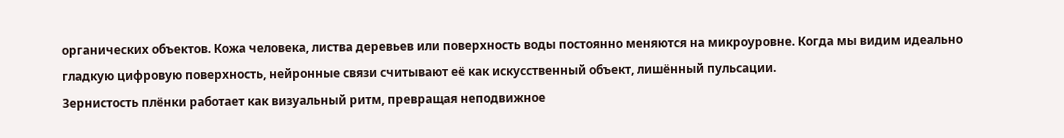органических объектов. Кожа человека, листва деревьев или поверхность воды постоянно меняются на микроуровне. Когда мы видим идеально гладкую цифровую поверхность, нейронные связи считывают её как искусственный объект, лишённый пульсации.
Зернистость плёнки работает как визуальный ритм, превращая неподвижное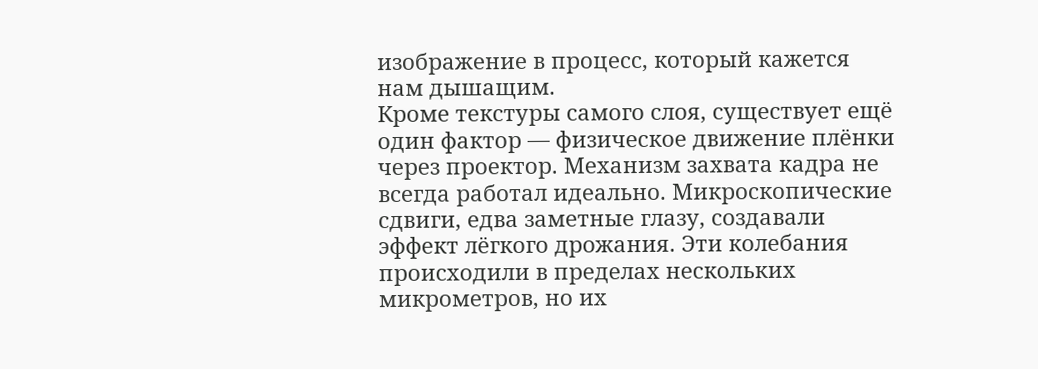изображение в процесс, который кажется нам дышащим.
Кроме текстуры самого слоя, существует ещё один фактор — физическое движение плёнки через проектор. Механизм захвата кадра не всегда работал идеально. Микроскопические сдвиги, едва заметные глазу, создавали эффект лёгкого дрожания. Эти колебания происходили в пределах нескольких микрометров, но их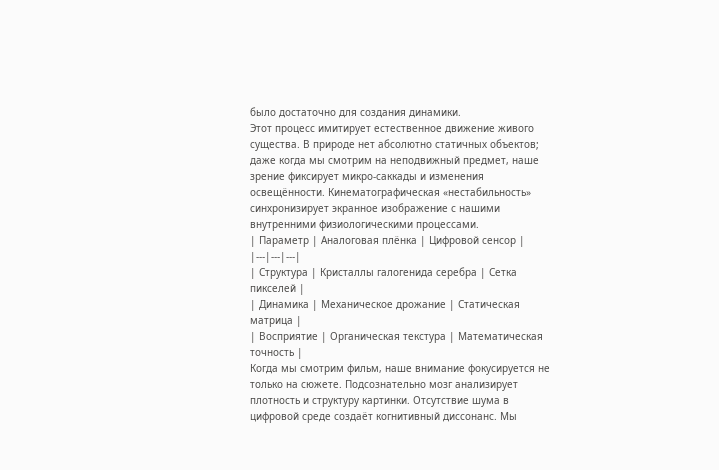было достаточно для создания динамики.
Этот процесс имитирует естественное движение живого существа. В природе нет абсолютно статичных объектов; даже когда мы смотрим на неподвижный предмет, наше зрение фиксирует микро-саккады и изменения освещённости. Кинематографическая «нестабильность» синхронизирует экранное изображение с нашими внутренними физиологическими процессами.
| Параметр | Аналоговая плёнка | Цифровой сенсор |
|---|---|---|
| Структура | Кристаллы галогенида серебра | Сетка пикселей |
| Динамика | Механическое дрожание | Статическая матрица |
| Восприятие | Органическая текстура | Математическая точность |
Когда мы смотрим фильм, наше внимание фокусируется не только на сюжете. Подсознательно мозг анализирует плотность и структуру картинки. Отсутствие шума в цифровой среде создаёт когнитивный диссонанс. Мы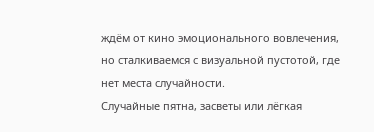ждём от кино эмоционального вовлечения, но сталкиваемся с визуальной пустотой, где нет места случайности.
Случайные пятна, засветы или лёгкая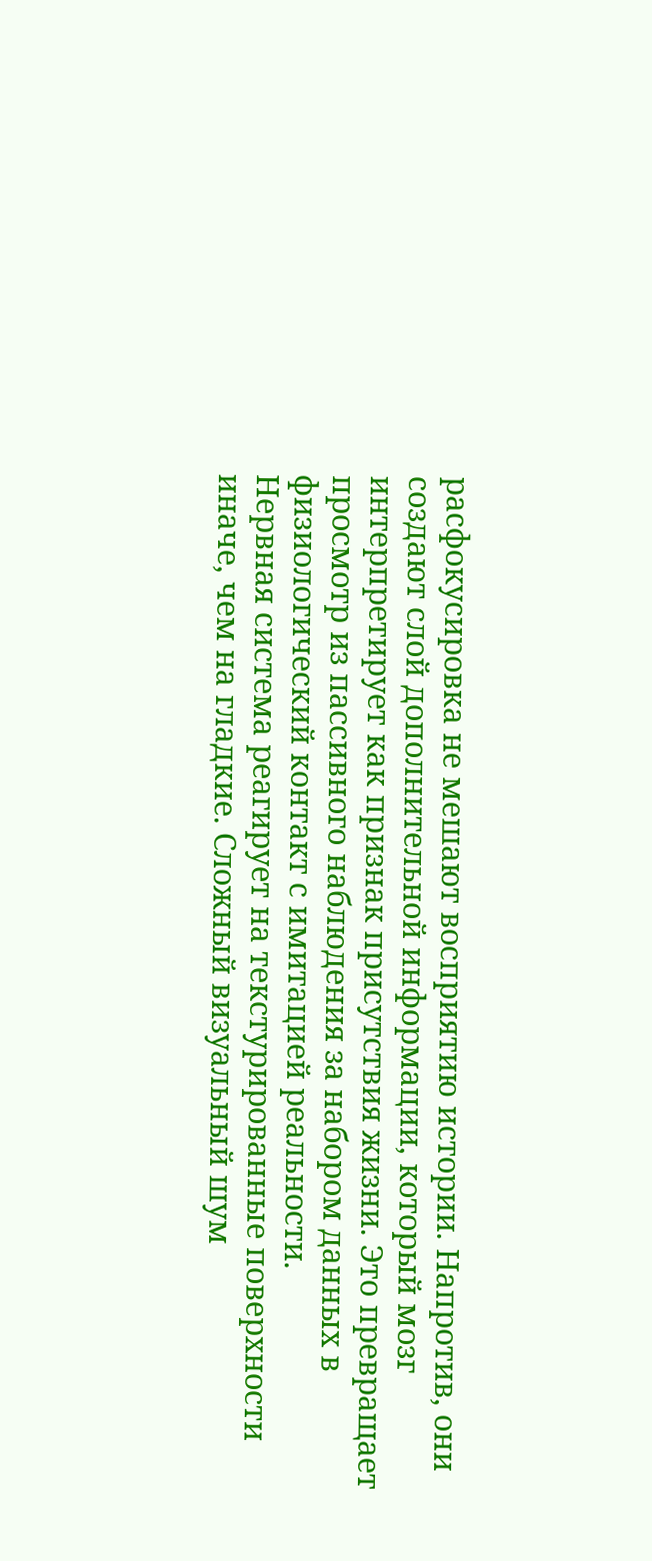расфокусировка не мешают восприятию истории. Напротив, они создают слой дополнительной информации, который мозг интерпретирует как признак присутствия жизни. Это превращает просмотр из пассивного наблюдения за набором данных в физиологический контакт с имитацией реальности.
Нервная система реагирует на текстурированные поверхности иначе, чем на гладкие. Сложный визуальный шум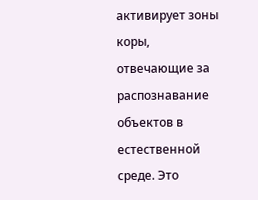активирует зоны коры, отвечающие за распознавание объектов в естественной среде. Это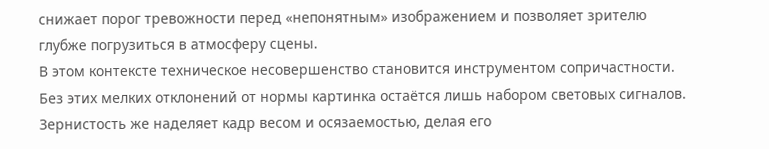снижает порог тревожности перед «непонятным» изображением и позволяет зрителю глубже погрузиться в атмосферу сцены.
В этом контексте техническое несовершенство становится инструментом сопричастности. Без этих мелких отклонений от нормы картинка остаётся лишь набором световых сигналов. Зернистость же наделяет кадр весом и осязаемостью, делая его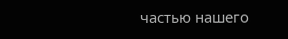частью нашего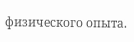физического опыта.